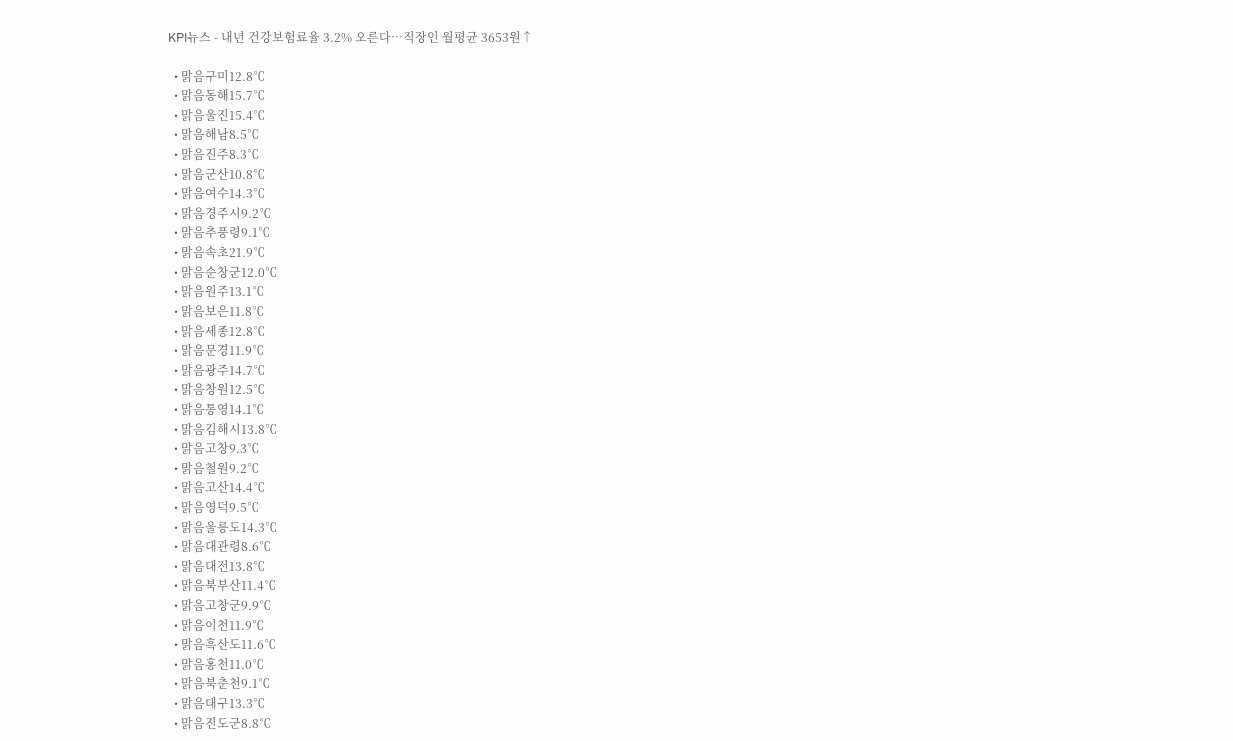KPI뉴스 - 내년 건강보험료율 3.2% 오른다…직장인 월평균 3653원↑

  • 맑음구미12.8℃
  • 맑음동해15.7℃
  • 맑음울진15.4℃
  • 맑음해남8.5℃
  • 맑음진주8.3℃
  • 맑음군산10.8℃
  • 맑음여수14.3℃
  • 맑음경주시9.2℃
  • 맑음추풍령9.1℃
  • 맑음속초21.9℃
  • 맑음순창군12.0℃
  • 맑음원주13.1℃
  • 맑음보은11.8℃
  • 맑음세종12.8℃
  • 맑음문경11.9℃
  • 맑음광주14.7℃
  • 맑음창원12.5℃
  • 맑음통영14.1℃
  • 맑음김해시13.8℃
  • 맑음고창9.3℃
  • 맑음철원9.2℃
  • 맑음고산14.4℃
  • 맑음영덕9.5℃
  • 맑음울릉도14.3℃
  • 맑음대관령8.6℃
  • 맑음대전13.8℃
  • 맑음북부산11.4℃
  • 맑음고창군9.9℃
  • 맑음이천11.9℃
  • 맑음흑산도11.6℃
  • 맑음홍천11.0℃
  • 맑음북춘천9.1℃
  • 맑음대구13.3℃
  • 맑음진도군8.8℃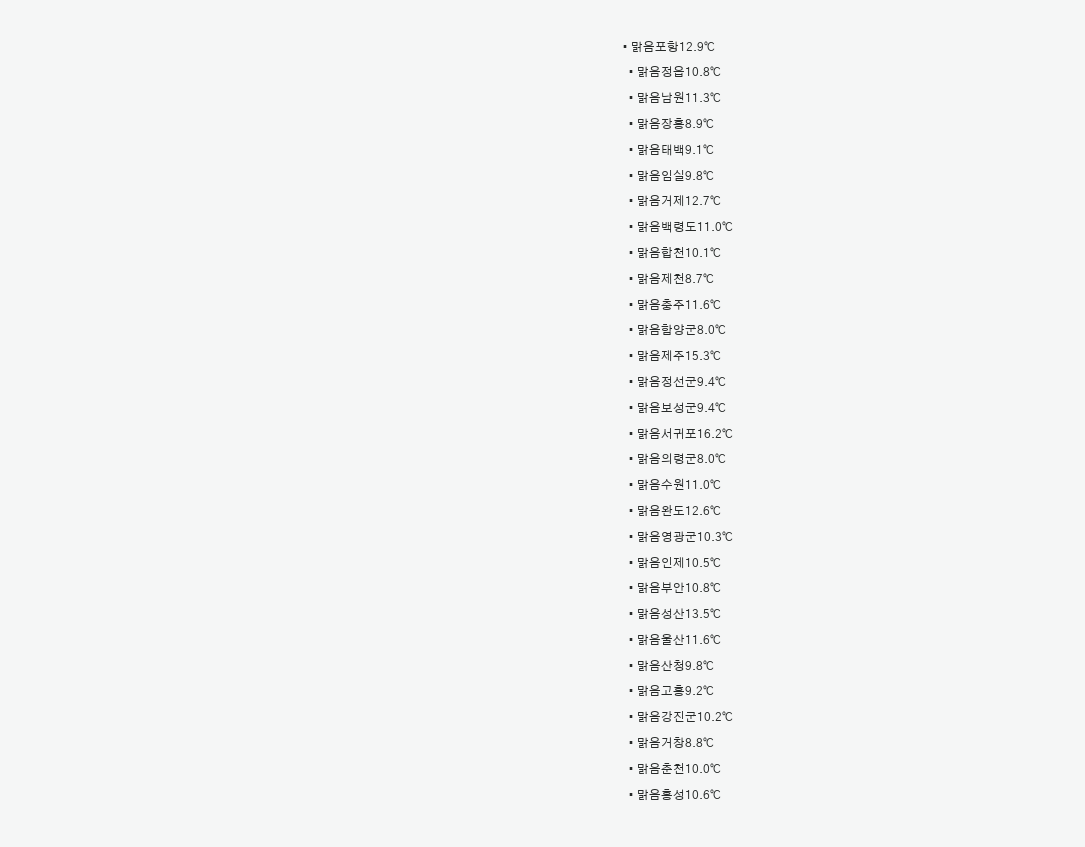• 맑음포항12.9℃
  • 맑음정읍10.8℃
  • 맑음남원11.3℃
  • 맑음장흥8.9℃
  • 맑음태백9.1℃
  • 맑음임실9.8℃
  • 맑음거제12.7℃
  • 맑음백령도11.0℃
  • 맑음합천10.1℃
  • 맑음제천8.7℃
  • 맑음충주11.6℃
  • 맑음함양군8.0℃
  • 맑음제주15.3℃
  • 맑음정선군9.4℃
  • 맑음보성군9.4℃
  • 맑음서귀포16.2℃
  • 맑음의령군8.0℃
  • 맑음수원11.0℃
  • 맑음완도12.6℃
  • 맑음영광군10.3℃
  • 맑음인제10.5℃
  • 맑음부안10.8℃
  • 맑음성산13.5℃
  • 맑음울산11.6℃
  • 맑음산청9.8℃
  • 맑음고흥9.2℃
  • 맑음강진군10.2℃
  • 맑음거창8.8℃
  • 맑음춘천10.0℃
  • 맑음홍성10.6℃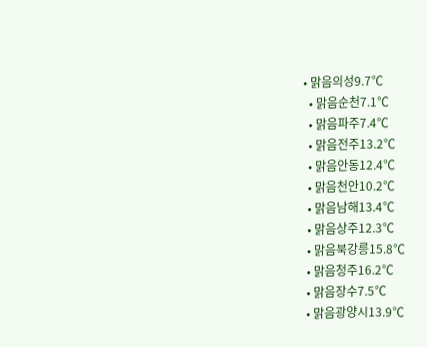• 맑음의성9.7℃
  • 맑음순천7.1℃
  • 맑음파주7.4℃
  • 맑음전주13.2℃
  • 맑음안동12.4℃
  • 맑음천안10.2℃
  • 맑음남해13.4℃
  • 맑음상주12.3℃
  • 맑음북강릉15.8℃
  • 맑음청주16.2℃
  • 맑음장수7.5℃
  • 맑음광양시13.9℃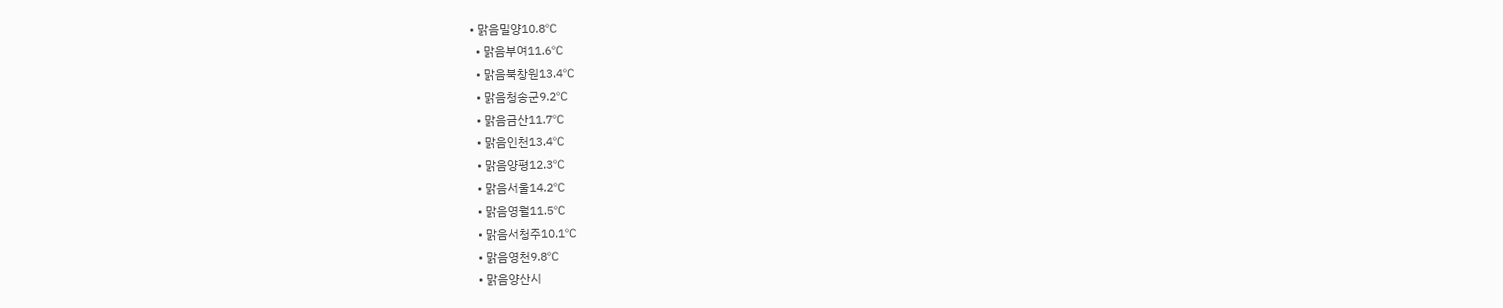• 맑음밀양10.8℃
  • 맑음부여11.6℃
  • 맑음북창원13.4℃
  • 맑음청송군9.2℃
  • 맑음금산11.7℃
  • 맑음인천13.4℃
  • 맑음양평12.3℃
  • 맑음서울14.2℃
  • 맑음영월11.5℃
  • 맑음서청주10.1℃
  • 맑음영천9.8℃
  • 맑음양산시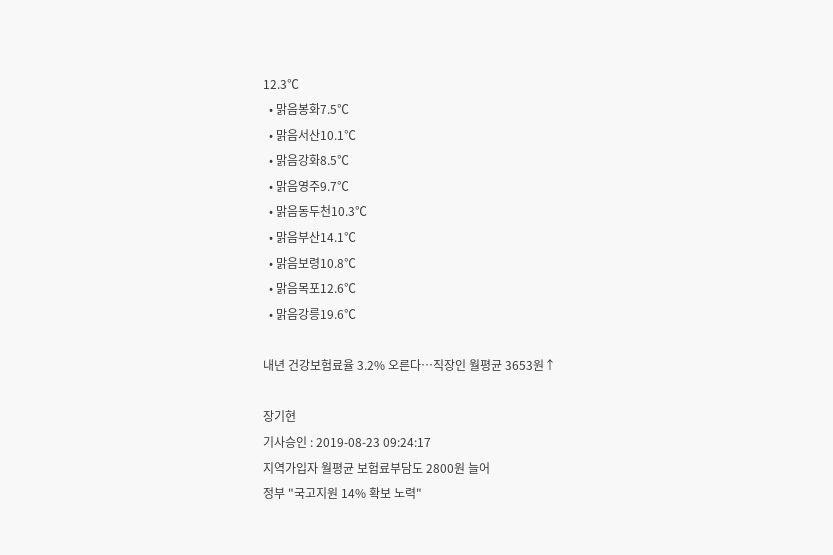12.3℃
  • 맑음봉화7.5℃
  • 맑음서산10.1℃
  • 맑음강화8.5℃
  • 맑음영주9.7℃
  • 맑음동두천10.3℃
  • 맑음부산14.1℃
  • 맑음보령10.8℃
  • 맑음목포12.6℃
  • 맑음강릉19.6℃

내년 건강보험료율 3.2% 오른다…직장인 월평균 3653원↑

장기현
기사승인 : 2019-08-23 09:24:17
지역가입자 월평균 보험료부담도 2800원 늘어
정부 "국고지원 14% 확보 노력"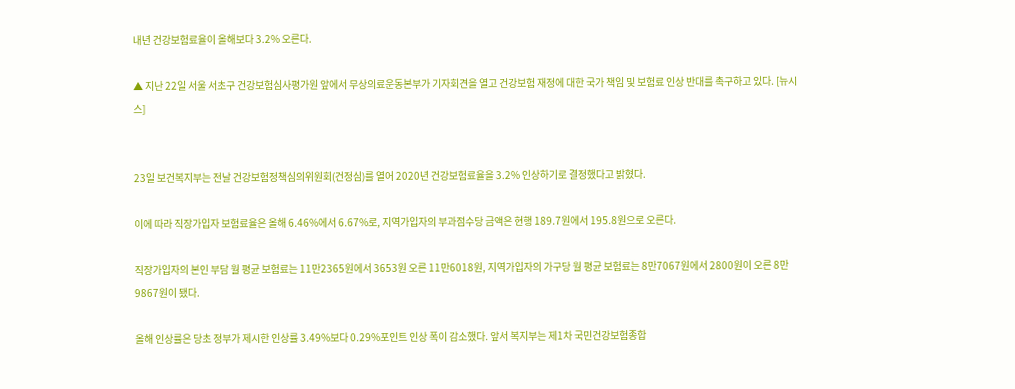내년 건강보험료율이 올해보다 3.2% 오른다.

▲ 지난 22일 서울 서초구 건강보험심사평가원 앞에서 무상의료운동본부가 기자회견을 열고 건강보험 재정에 대한 국가 책임 및 보험료 인상 반대를 촉구하고 있다. [뉴시스]


23일 보건복지부는 전날 건강보험정책심의위원회(건정심)를 열어 2020년 건강보험료율을 3.2% 인상하기로 결정했다고 밝혔다.

이에 따라 직장가입자 보험료율은 올해 6.46%에서 6.67%로, 지역가입자의 부과점수당 금액은 현행 189.7원에서 195.8원으로 오른다.

직장가입자의 본인 부담 월 평균 보험료는 11만2365원에서 3653원 오른 11만6018원, 지역가입자의 가구당 월 평균 보험료는 8만7067원에서 2800원이 오른 8만9867원이 됐다.

올해 인상률은 당초 정부가 제시한 인상률 3.49%보다 0.29%포인트 인상 폭이 감소했다. 앞서 복지부는 제1차 국민건강보험종합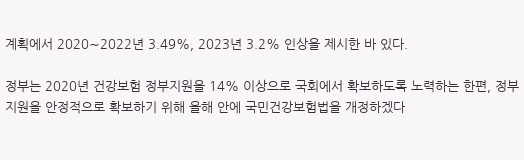계획에서 2020∼2022년 3.49%, 2023년 3.2% 인상을 제시한 바 있다.

정부는 2020년 건강보험 정부지원을 14% 이상으로 국회에서 확보하도록 노력하는 한편, 정부지원을 안정적으로 확보하기 위해 올해 안에 국민건강보험법을 개정하겠다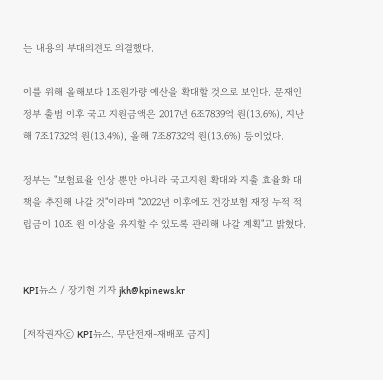는 내용의 부대의견도 의결했다.

이를 위해 올해보다 1조원가량 예산을 확대할 것으로 보인다. 문재인 정부 출범 이후 국고 지원금액은 2017년 6조7839억 원(13.6%), 지난해 7조1732억 원(13.4%), 올해 7조8732억 원(13.6%) 등이었다.

정부는 "보험료율 인상 뿐만 아니라 국고지원 확대와 지출 효율화 대책을 추진해 나갈 것"이라며 "2022년 이후에도 건강보험 재정 누적 적립금이 10조 원 이상을 유지할 수 있도록 관리해 나갈 계획"고 밝혔다.


KPI뉴스 / 장기현 기자 jkh@kpinews.kr

[저작권자ⓒ KPI뉴스. 무단전재-재배포 금지]